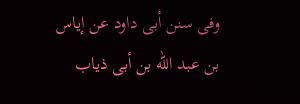وفى سنن أبى داود عن إياس بن عبد الله بن أبى ذياب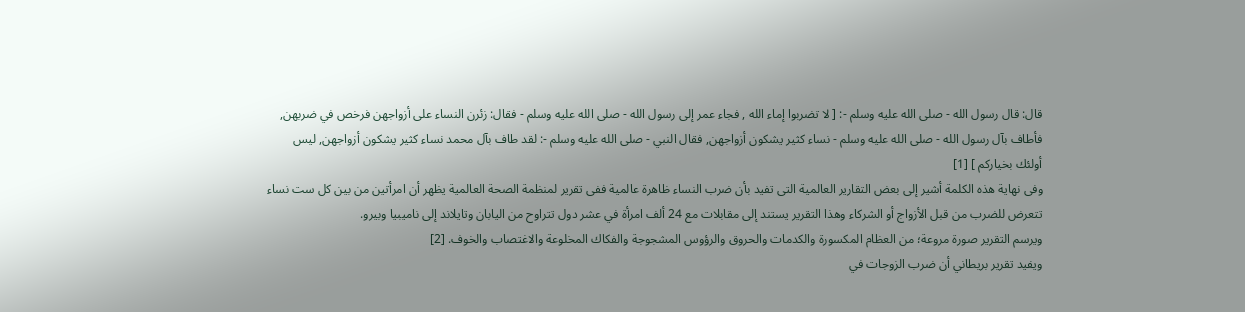قال: قال رسول الله - صلى الله عليه وسلم -: [ لا تضربوا إماء الله , فجاء عمر إلى رسول الله - صلى الله عليه وسلم - فقال: زئرن النساء على أزواجهن فرخص في ضربهن, فأطاف بآل رسول الله - صلى الله عليه وسلم - نساء كثير يشكون أزواجهن, فقال النبي - صلى الله عليه وسلم -: لقد طاف بآل محمد نساء كثير يشكون أزواجهن, ليس أولئك بخياركم ] [1]
وفى نهاية هذه الكلمة أشير إلى بعض التقارير العالمية التى تفيد بأن ضرب النساء ظاهرة عالمية ففى تقرير لمنظمة الصحة العالمية يظهر أن امرأتين من بين كل ست نساء تتعرض للضرب من قبل الأزواج أو الشركاء وهذا التقرير يستند إلى مقابلات مع 24 ألف امرأة في عشر دول تتراوح من اليابان وتايلاند إلى ناميبيا وبيرو.
ويرسم التقرير صورة مروعة؛ من العظام المكسورة والكدمات والحروق والرؤوس المشجوجة والفكاك المخلوعة والاغتصاب والخوف. [2]
ويفيد تقرير بريطاني أن ضرب الزوجات في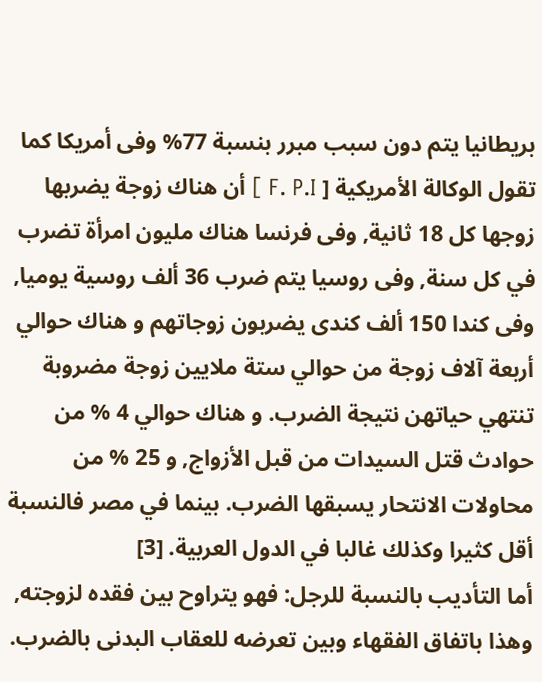بريطانيا يتم دون سبب مبرر بنسبة 77% وفى أمريكا كما تقول الوكالة الأمريكية [ F. P.I ] أن هناك زوجة يضربها زوجها كل 18 ثانية, وفى فرنسا هناك مليون امرأة تضرب في كل سنة, وفى روسيا يتم ضرب 36 ألف روسية يوميا, وفى كندا 150 ألف كندى يضربون زوجاتهم و هناك حوالي أربعة آلاف زوجة من حوالي ستة ملايين زوجة مضروبة تنتهي حياتهن نتيجة الضرب. و هناك حوالي 4 % من حوادث قتل السيدات من قبل الأزواج, و 25 % من محاولات الانتحار يسبقها الضرب. بينما في مصر فالنسبة أقل كثيرا وكذلك غالبا في الدول العربية. [3]
أما التأديب بالنسبة للرجل: فهو يتراوح بين فقده لزوجته, وهذا باتفاق الفقهاء وبين تعرضه للعقاب البدنى بالضرب.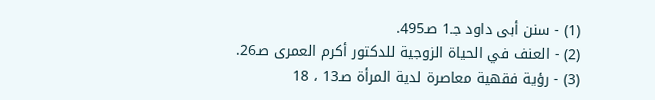(1) - سنن أبى داود جـ1 صـ495.
(2) - العنف في الحياة الزوجية للدكتور أكرم العمرى صـ26.
(3) - رؤية فقهية معاصرة لدية المرأة صـ13 ، 18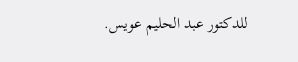للدكتور عبد الحليم عويس.